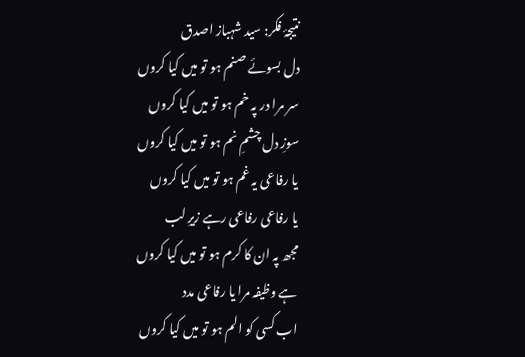نتیجۂ فکر: سید شہباز اصدق
دل بسوئے صنم ہو تو میں کیا کروں
سر مرا در پہ خم ہو تو میں کیا کروں
سوزِ دل چشمِ نم ہو تو میں کیا کروں
یا رفاعی یہ غم ہو تو میں کیا کروں
یا رفاعی رفاعی رہے زیرِ لب
مجھ پہ ان کا کرم ہو تو میں کیا کروں
ہے وظیفہ مرا یا رفاعی مدد
اب کسی کو الم ہو تو میں کیا کروں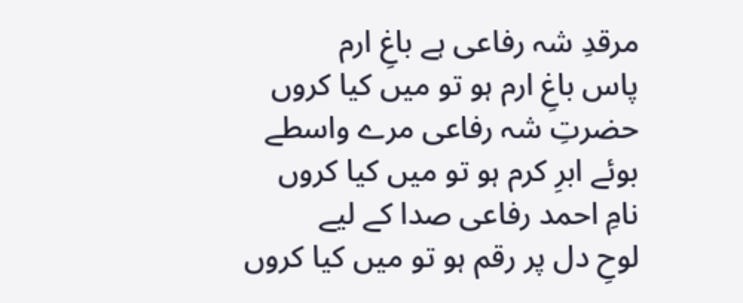مرقدِ شہ رفاعی ہے باغِ ارم
پاس باغِ ارم ہو تو میں کیا کروں
حضرتِ شہ رفاعی مرے واسطے
بوئے ابرِ کرم ہو تو میں کیا کروں
نامِ احمد رفاعی صدا کے لیے
لوحِ دل پر رقم ہو تو میں کیا کروں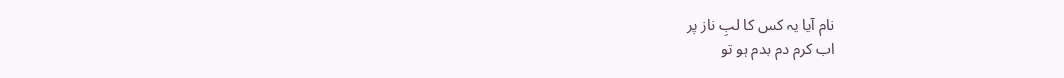نام آیا یہ کس کا لبِ ناز پر
اب کرم دم بدم ہو تو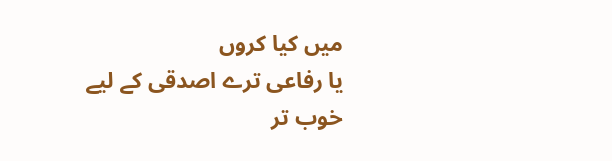میں کیا کروں
یا رفاعی ترے اصدقی کے لیے
خوب تر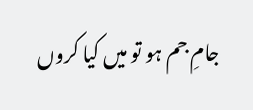جامِ جم ہو تو میں کیا کروں